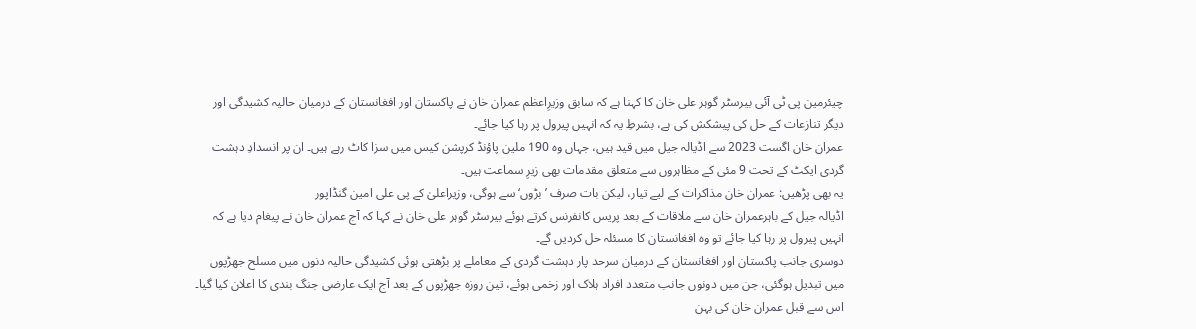چیئرمین پی ٹی آئی بیرسٹر گوہر علی خان کا کہنا ہے کہ سابق وزیرِاعظم عمران خان نے پاکستان اور افغانستان کے درمیان حالیہ کشیدگی اور دیگر تنازعات کے حل کی پیشکش کی ہے، بشرطِ یہ کہ انہیں پیرول پر رہا کیا جائے۔
عمران خان اگست 2023 سے اڈیالہ جیل میں قید ہیں، جہاں وہ 190 ملین پاؤنڈ کرپشن کیس میں سزا کاٹ رہے ہیں۔ ان پر انسدادِ دہشت گردی ایکٹ کے تحت 9 مئی کے مظاہروں سے متعلق مقدمات بھی زیرِ سماعت ہیں۔
یہ بھی پڑھیں: عمران خان مذاکرات کے لیے تیار، لیکن بات صرف ’بڑوں‘ سے ہوگی، وزیراعلیٰ کے پی علی امین گنڈاپور
اڈیالہ جیل کے باہرعمران خان سے ملاقات کے بعد پریس کانفرنس کرتے ہوئے بیرسٹر گوہر علی خان نے کہا کہ آج عمران خان نے پیغام دیا ہے کہ انہیں پیرول پر رہا کیا جائے تو وہ افغانستان کا مسئلہ حل کردیں گے۔
دوسری جانب پاکستان اور افغانستان کے درمیان سرحد پار دہشت گردی کے معاملے پر بڑھتی ہوئی کشیدگی حالیہ دنوں میں مسلح جھڑپوں میں تبدیل ہوگئی، جن میں دونوں جانب متعدد افراد ہلاک اور زخمی ہوئے، تین روزہ جھڑپوں کے بعد آج ایک عارضی جنگ بندی کا اعلان کیا گیا۔
اس سے قبل عمران خان کی بہن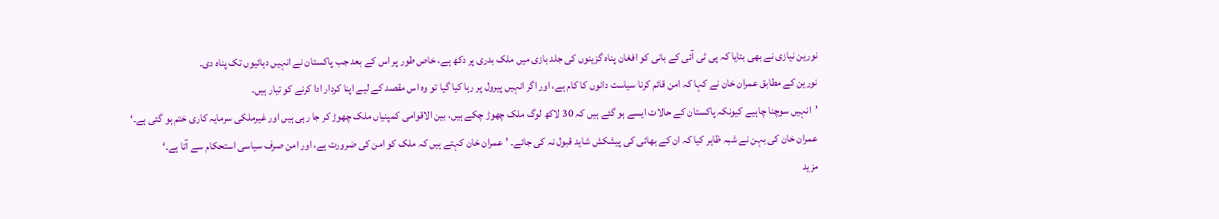نورین نیازی نے بھی بتایا کہ پی ٹی آئی کے بانی کو افغان پناہ گزینوں کی جلد بازی میں ملک بدری پر دکھ ہے، خاص طور پر اس کے بعد جب پاکستان نے انہیں دہائیوں تک پناہ دی۔
نورین کے مطابق عمران خان نے کہا کہ امن قائم کرنا سیاست دانوں کا کام ہے، اور اگر انہیں پیرول پر رہا کیا گیا تو وہ اس مقصد کے لیے اپنا کردار ادا کرنے کو تیار ہیں۔
’انہیں سوچنا چاہیے کیونکہ پاکستان کے حالات ایسے ہو گئے ہیں کہ 30 لاکھ لوگ ملک چھوڑ چکے ہیں، بین الاقوامی کمپنیاں ملک چھوڑ کر جا رہی ہیں اور غیرملکی سرمایہ کاری ختم ہو گئی ہے۔‘
عمران خان کی بہن نے شبہ ظاہر کیا کہ ان کے بھائی کی پیشکش شاید قبول نہ کی جائے۔ ’عمران خان کہتے ہیں کہ ملک کو امن کی ضرورت ہے، اور امن صرف سیاسی استحکام سے آتا ہے۔‘
مزید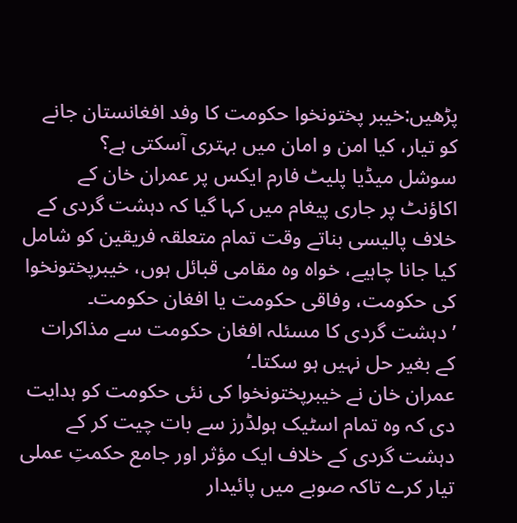پڑھیں:خیبر پختونخوا حکومت کا وفد افغانستان جانے کو تیار، کیا امن و امان میں بہتری آسکتی ہے؟
سوشل میڈیا پلیٹ فارم ایکس پر عمران خان کے اکاؤنٹ پر جاری پیغام میں کہا گیا کہ دہشت گردی کے خلاف پالیسی بناتے وقت تمام متعلقہ فریقین کو شامل کیا جانا چاہیے، خواہ وہ مقامی قبائل ہوں، خیبرپختونخوا کی حکومت، وفاقی حکومت یا افغان حکومت۔
’دہشت گردی کا مسئلہ افغان حکومت سے مذاکرات کے بغیر حل نہیں ہو سکتا۔‘
عمران خان نے خیبرپختونخوا کی نئی حکومت کو ہدایت دی کہ وہ تمام اسٹیک ہولڈرز سے بات چیت کر کے دہشت گردی کے خلاف ایک مؤثر اور جامع حکمتِ عملی تیار کرے تاکہ صوبے میں پائیدار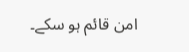امن قائم ہو سکے۔